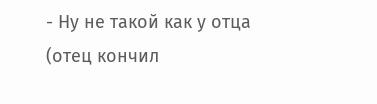- Ну не такой как у отца (отец кончил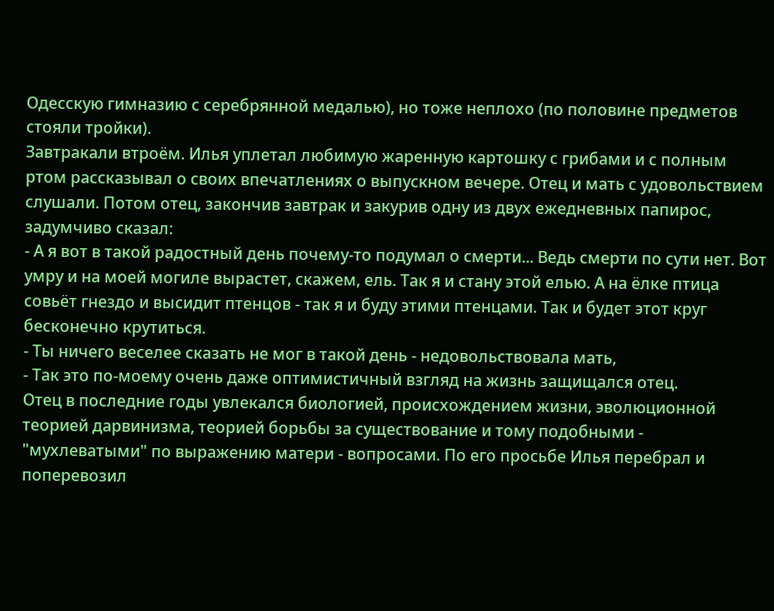Одесскую гимназию с серебрянной медалью), но тоже неплохо (по половине предметов стояли тройки).
Завтракали втроём. Илья уплетал любимую жаренную картошку с грибами и с полным ртом рассказывал о своих впечатлениях о выпускном вечере. Отец и мать с удовольствием слушали. Потом отец, закончив завтрак и закурив одну из двух ежедневных папирос, задумчиво сказал:
- А я вот в такой радостный день почему-то подумал о смерти... Ведь смерти по сути нет. Вот умру и на моей могиле вырастет, скажем, ель. Так я и стану этой елью. А на ёлке птица совьёт гнездо и высидит птенцов - так я и буду этими птенцами. Так и будет этот круг бесконечно крутиться.
- Ты ничего веселее сказать не мог в такой день - недовольствовала мать,
- Так это по-моему очень даже оптимистичный взгляд на жизнь защищался отец.
Отец в последние годы увлекался биологией, происхождением жизни, эволюционной теорией дарвинизма, теорией борьбы за существование и тому подобными - "мухлеватыми" по выражению матери - вопросами. По его просьбе Илья перебрал и поперевозил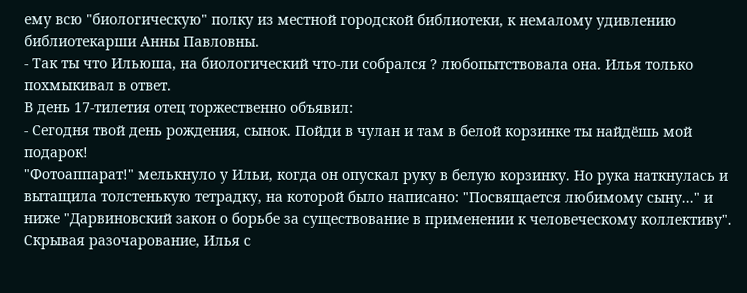ему всю "биологическую" полку из местной городской библиотеки, к немалому удивлению библиотекарши Анны Павловны.
- Так ты что Ильюша, на биологический что-ли собрался ? любопытствовала она. Илья только похмыкивал в ответ.
В день 17-тилетия отец торжественно объявил:
- Сегодня твой день рождения, сынок. Пойди в чулан и там в белой корзинке ты найдёшь мой подарок!
"Фотоаппарат!" мелькнуло у Ильи, когда он опускал руку в белую корзинку. Но рука наткнулась и вытащила толстенькую тетрадку, на которой было написано: "Посвящается любимому сыну..." и ниже "Дарвиновский закон о борьбе за существование в применении к человеческому коллективу". Скрывая разочарование, Илья с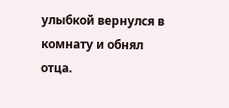улыбкой вернулся в комнату и обнял отца.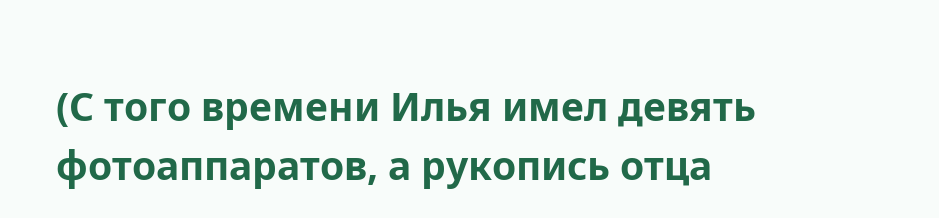(С того времени Илья имел девять фотоаппаратов, а рукопись отца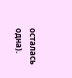осталась одна).